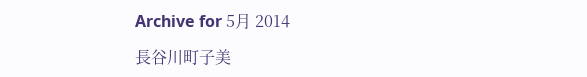Archive for 5月 2014

長谷川町子美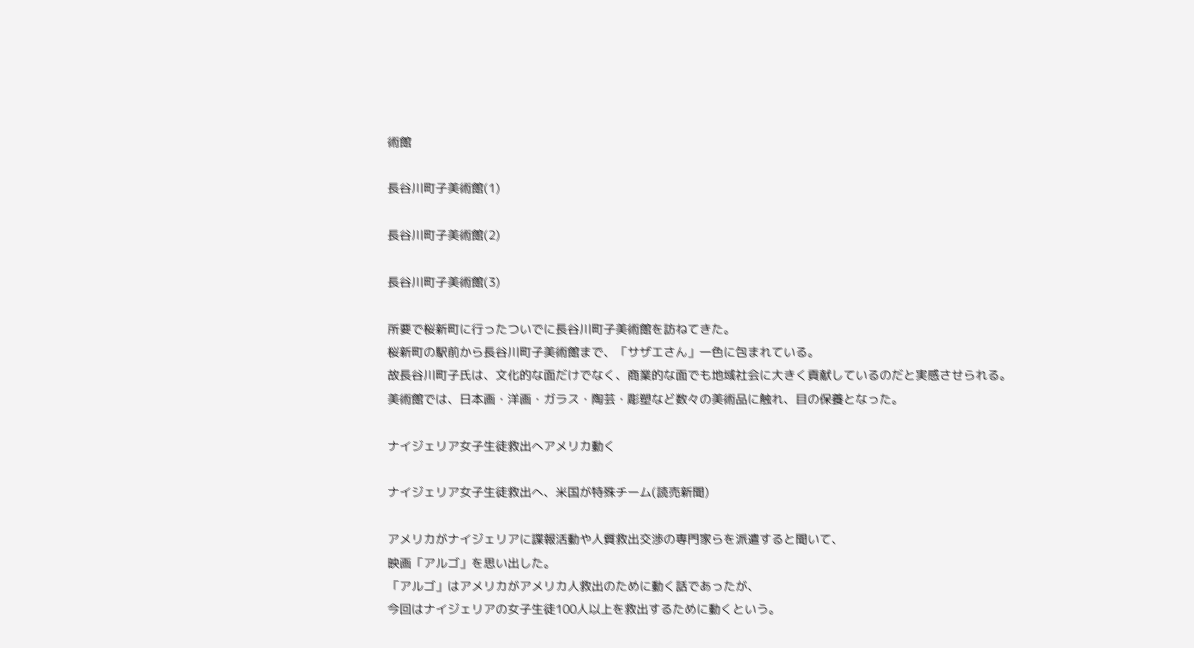術館

長谷川町子美術館(1)

長谷川町子美術館(2)

長谷川町子美術館(3)

所要で桜新町に行ったついでに長谷川町子美術館を訪ねてきた。
桜新町の駅前から長谷川町子美術館まで、「サザエさん」一色に包まれている。
故長谷川町子氏は、文化的な面だけでなく、商業的な面でも地域社会に大きく貢献しているのだと実感させられる。
美術館では、日本画・洋画・ガラス・陶芸・彫塑など数々の美術品に触れ、目の保養となった。

ナイジェリア女子生徒救出へアメリカ動く

ナイジェリア女子生徒救出へ、米国が特殊チーム(読売新聞)

アメリカがナイジェリアに諜報活動や人質救出交渉の専門家らを派遣すると聞いて、
映画「アルゴ」を思い出した。
「アルゴ」はアメリカがアメリカ人救出のために動く話であったが、
今回はナイジェリアの女子生徒100人以上を救出するために動くという。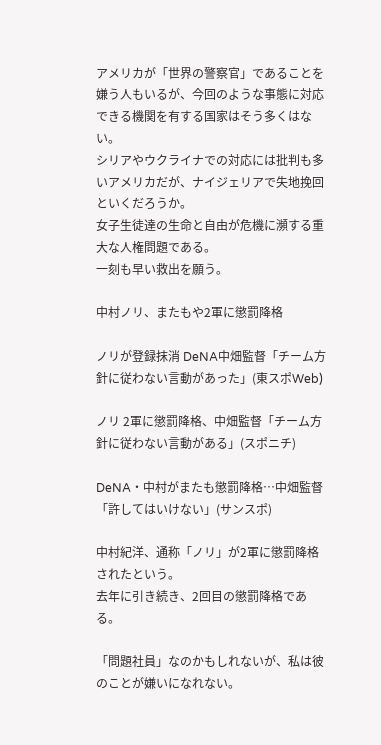アメリカが「世界の警察官」であることを嫌う人もいるが、今回のような事態に対応できる機関を有する国家はそう多くはない。
シリアやウクライナでの対応には批判も多いアメリカだが、ナイジェリアで失地挽回といくだろうか。
女子生徒達の生命と自由が危機に瀕する重大な人権問題である。
一刻も早い救出を願う。

中村ノリ、またもや2軍に懲罰降格

ノリが登録抹消 DeNA中畑監督「チーム方針に従わない言動があった」(東スポWeb)

ノリ 2軍に懲罰降格、中畑監督「チーム方針に従わない言動がある」(スポニチ)

DeNA・中村がまたも懲罰降格…中畑監督「許してはいけない」(サンスポ)

中村紀洋、通称「ノリ」が2軍に懲罰降格されたという。
去年に引き続き、2回目の懲罰降格である。

「問題社員」なのかもしれないが、私は彼のことが嫌いになれない。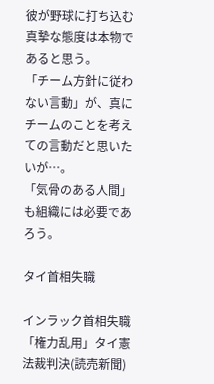彼が野球に打ち込む真摯な態度は本物であると思う。
「チーム方針に従わない言動」が、真にチームのことを考えての言動だと思いたいが…。
「気骨のある人間」も組織には必要であろう。

タイ首相失職

インラック首相失職「権力乱用」タイ憲法裁判決(読売新聞)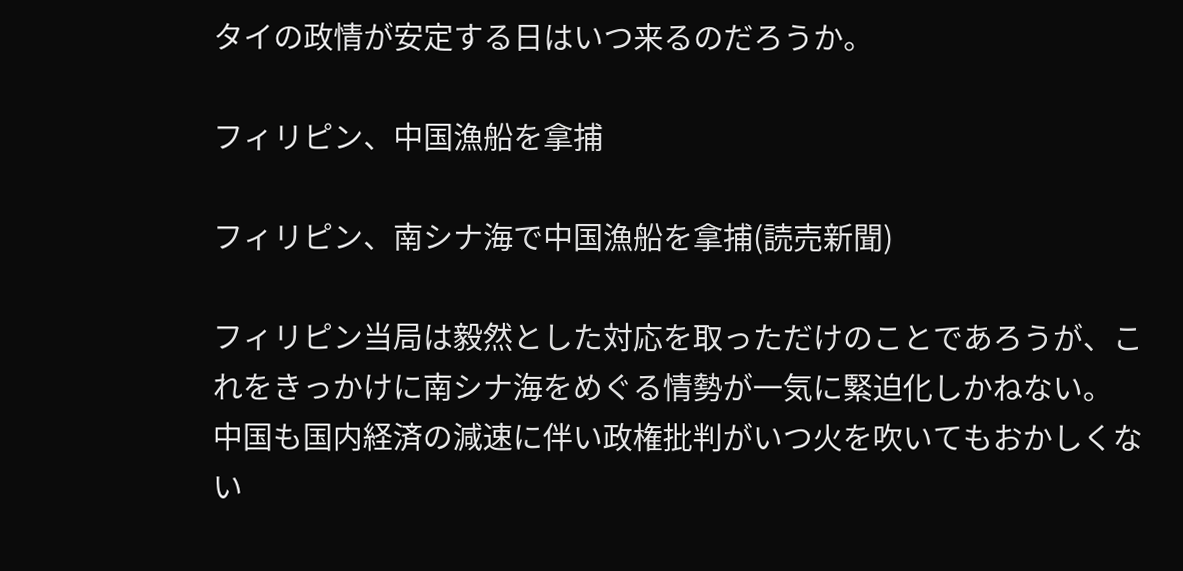タイの政情が安定する日はいつ来るのだろうか。

フィリピン、中国漁船を拿捕

フィリピン、南シナ海で中国漁船を拿捕(読売新聞)

フィリピン当局は毅然とした対応を取っただけのことであろうが、これをきっかけに南シナ海をめぐる情勢が一気に緊迫化しかねない。
中国も国内経済の減速に伴い政権批判がいつ火を吹いてもおかしくない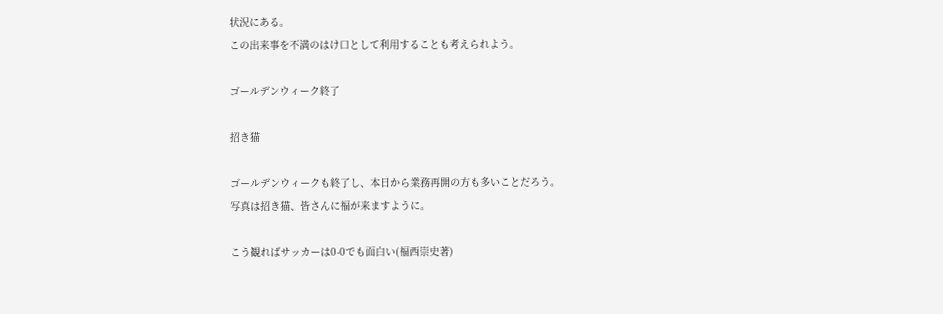状況にある。
この出来事を不満のはけ口として利用することも考えられよう。

ゴールデンウィーク終了

招き猫

ゴールデンウィークも終了し、本日から業務再開の方も多いことだろう。
写真は招き猫、皆さんに福が来ますように。

こう観ればサッカーは0-0でも面白い(福西崇史著)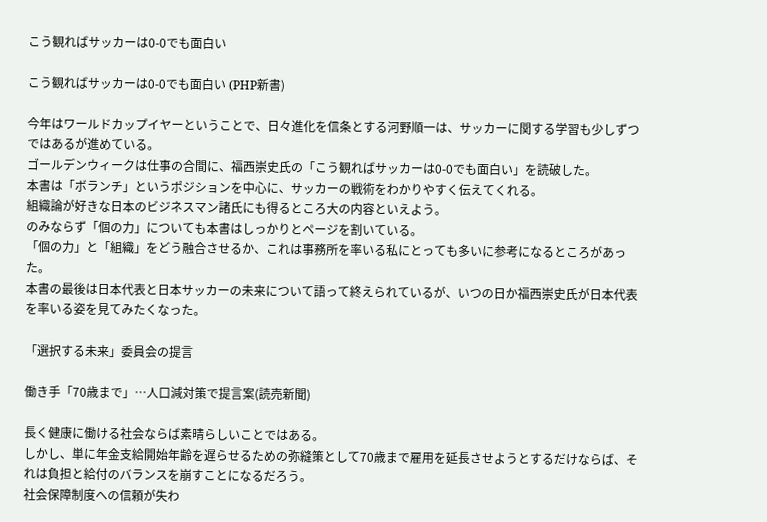こう観ればサッカーは0-0でも面白い

こう観ればサッカーは0-0でも面白い (PHP新書)

今年はワールドカップイヤーということで、日々進化を信条とする河野順一は、サッカーに関する学習も少しずつではあるが進めている。
ゴールデンウィークは仕事の合間に、福西崇史氏の「こう観ればサッカーは0-0でも面白い」を読破した。
本書は「ボランチ」というポジションを中心に、サッカーの戦術をわかりやすく伝えてくれる。
組織論が好きな日本のビジネスマン諸氏にも得るところ大の内容といえよう。
のみならず「個の力」についても本書はしっかりとページを割いている。
「個の力」と「組織」をどう融合させるか、これは事務所を率いる私にとっても多いに参考になるところがあった。
本書の最後は日本代表と日本サッカーの未来について語って終えられているが、いつの日か福西崇史氏が日本代表を率いる姿を見てみたくなった。

「選択する未来」委員会の提言

働き手「70歳まで」…人口減対策で提言案(読売新聞)

長く健康に働ける社会ならば素晴らしいことではある。
しかし、単に年金支給開始年齢を遅らせるための弥縫策として70歳まで雇用を延長させようとするだけならば、それは負担と給付のバランスを崩すことになるだろう。
社会保障制度への信頼が失わ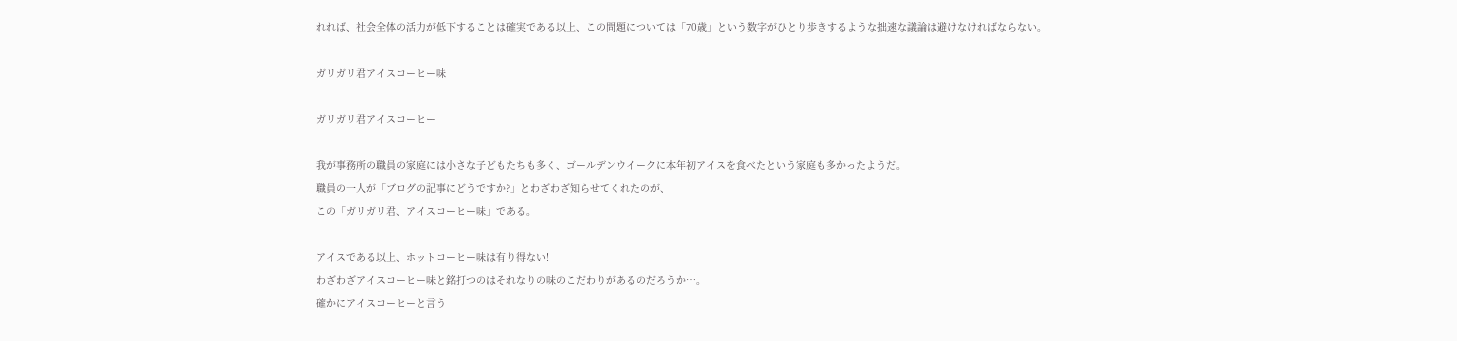れれば、社会全体の活力が低下することは確実である以上、この問題については「70歳」という数字がひとり歩きするような拙速な議論は避けなければならない。

ガリガリ君アイスコーヒー味

ガリガリ君アイスコーヒー

我が事務所の職員の家庭には小さな子どもたちも多く、ゴールデンウイークに本年初アイスを食べたという家庭も多かったようだ。
職員の一人が「ブログの記事にどうですか?」とわざわざ知らせてくれたのが、
この「ガリガリ君、アイスコーヒー味」である。

アイスである以上、ホットコーヒー味は有り得ない!
わざわざアイスコーヒー味と銘打つのはそれなりの味のこだわりがあるのだろうか…。
確かにアイスコーヒーと言う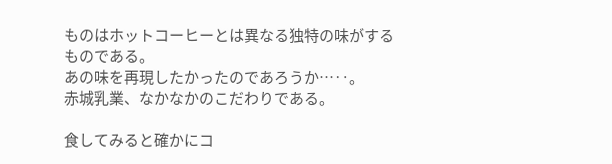ものはホットコーヒーとは異なる独特の味がするものである。
あの味を再現したかったのであろうか…‥。
赤城乳業、なかなかのこだわりである。

食してみると確かにコ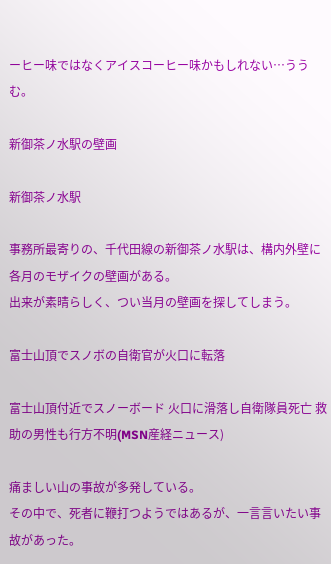ーヒー味ではなくアイスコーヒー味かもしれない…ううむ。

新御茶ノ水駅の壁画

新御茶ノ水駅

事務所最寄りの、千代田線の新御茶ノ水駅は、構内外壁に各月のモザイクの壁画がある。
出来が素晴らしく、つい当月の壁画を探してしまう。

富士山頂でスノボの自衛官が火口に転落

富士山頂付近でスノーボード 火口に滑落し自衛隊員死亡 救助の男性も行方不明(MSN産経ニュース)

痛ましい山の事故が多発している。
その中で、死者に鞭打つようではあるが、一言言いたい事故があった。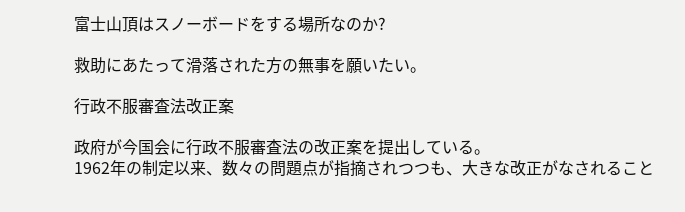富士山頂はスノーボードをする場所なのか?

救助にあたって滑落された方の無事を願いたい。

行政不服審査法改正案

政府が今国会に行政不服審査法の改正案を提出している。
1962年の制定以来、数々の問題点が指摘されつつも、大きな改正がなされること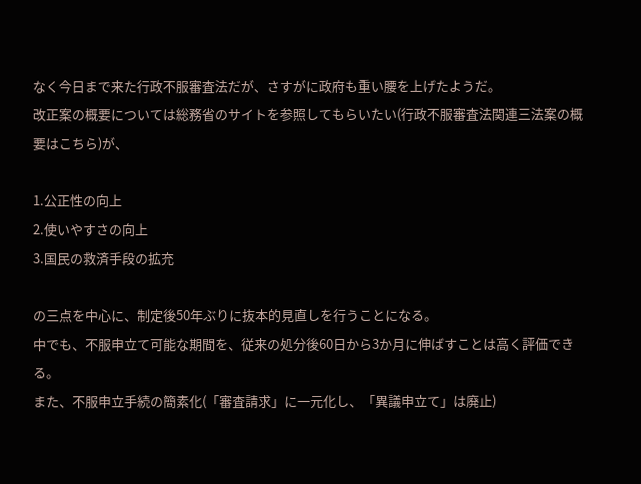なく今日まで来た行政不服審査法だが、さすがに政府も重い腰を上げたようだ。
改正案の概要については総務省のサイトを参照してもらいたい(行政不服審査法関連三法案の概要はこちら)が、

1.公正性の向上
2.使いやすさの向上
3.国民の救済手段の拡充

の三点を中心に、制定後50年ぶりに抜本的見直しを行うことになる。
中でも、不服申立て可能な期間を、従来の処分後60日から3か月に伸ばすことは高く評価できる。
また、不服申立手続の簡素化(「審査請求」に一元化し、「異議申立て」は廃止)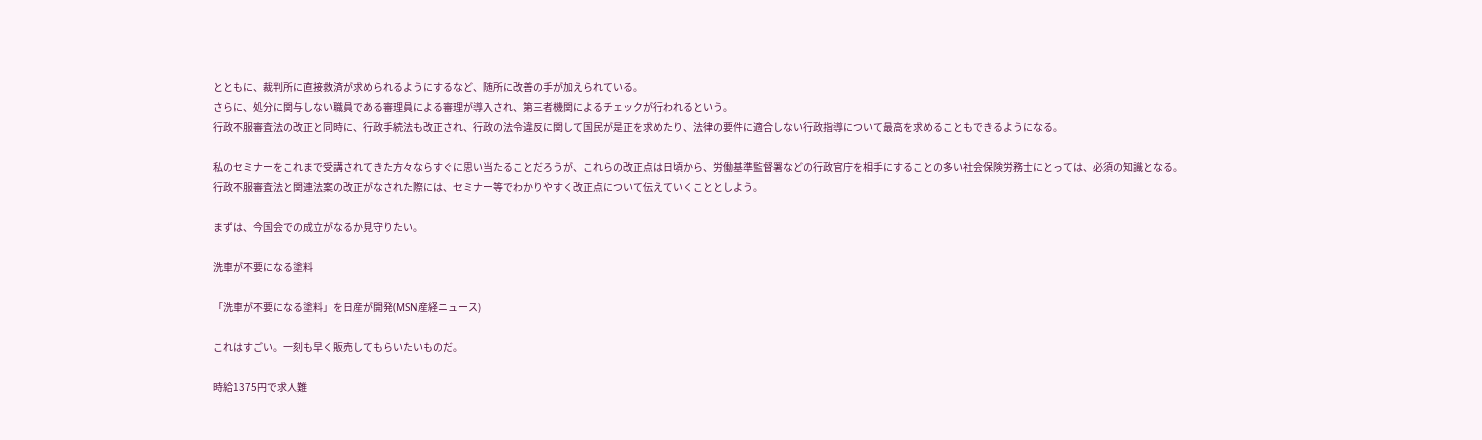とともに、裁判所に直接救済が求められるようにするなど、随所に改善の手が加えられている。
さらに、処分に関与しない職員である審理員による審理が導入され、第三者機関によるチェックが行われるという。
行政不服審査法の改正と同時に、行政手続法も改正され、行政の法令違反に関して国民が是正を求めたり、法律の要件に適合しない行政指導について最高を求めることもできるようになる。

私のセミナーをこれまで受講されてきた方々ならすぐに思い当たることだろうが、これらの改正点は日頃から、労働基準監督署などの行政官庁を相手にすることの多い社会保険労務士にとっては、必須の知識となる。
行政不服審査法と関連法案の改正がなされた際には、セミナー等でわかりやすく改正点について伝えていくこととしよう。

まずは、今国会での成立がなるか見守りたい。

洗車が不要になる塗料

「洗車が不要になる塗料」を日産が開発(MSN産経ニュース)

これはすごい。一刻も早く販売してもらいたいものだ。

時給1375円で求人難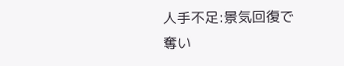人手不足:景気回復で奪い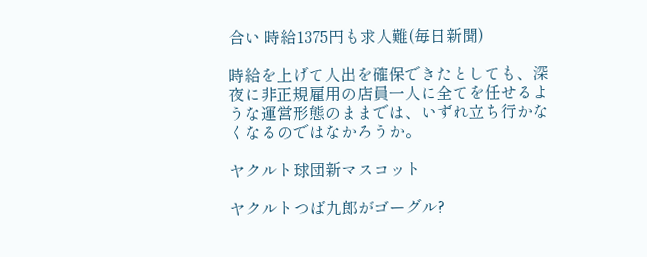合い 時給1375円も求人難(毎日新聞)

時給を上げて人出を確保できたとしても、深夜に非正規雇用の店員一人に全てを任せるような運営形態のままでは、いずれ立ち行かなくなるのではなかろうか。

ヤクルト球団新マスコット

ヤクルトつば九郎がゴーグル?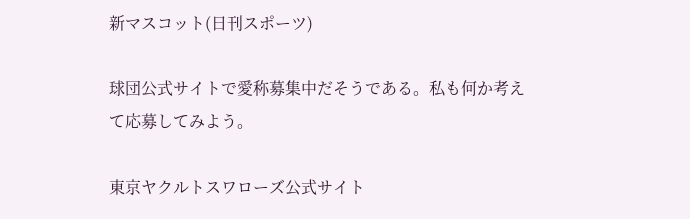新マスコット(日刊スポーツ)

球団公式サイトで愛称募集中だそうである。私も何か考えて応募してみよう。

東京ヤクルトスワローズ公式サイト